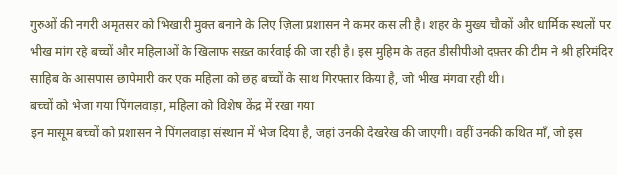गुरुओं की नगरी अमृतसर को भिखारी मुक्त बनाने के लिए ज़िला प्रशासन ने कमर कस ली है। शहर के मुख्य चौकों और धार्मिक स्थलों पर भीख मांग रहे बच्चों और महिलाओं के खिलाफ सख़्त कार्रवाई की जा रही है। इस मुहिम के तहत डीसीपीओ दफ़्तर की टीम ने श्री हरिमंदिर साहिब के आसपास छापेमारी कर एक महिला को छह बच्चों के साथ गिरफ्तार किया है, जो भीख मंगवा रही थी।
बच्चों को भेजा गया पिंगलवाड़ा, महिला को विशेष केंद्र में रखा गया
इन मासूम बच्चों को प्रशासन ने पिंगलवाड़ा संस्थान में भेज दिया है, जहां उनकी देखरेख की जाएगी। वहीं उनकी कथित माँ, जो इस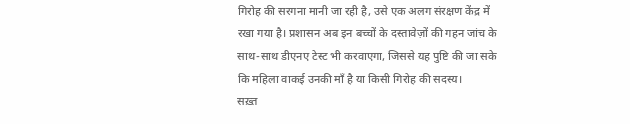गिरोह की सरगना मानी जा रही है, उसे एक अलग संरक्षण केंद्र में रखा गया है। प्रशासन अब इन बच्चों के दस्तावेज़ों की गहन जांच के साथ-साथ डीएनए टेस्ट भी करवाएगा, जिससे यह पुष्टि की जा सके कि महिला वाकई उनकी माँ है या किसी गिरोह की सदस्य।
सख़्त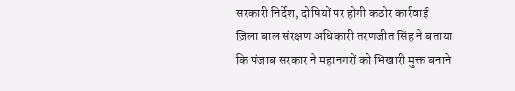सरकारी निर्देश, दोषियों पर होगी कठोर कार्रवाई
ज़िला बाल संरक्षण अधिकारी तरणजीत सिंह ने बताया कि पंजाब सरकार ने महानगरों को भिखारी मुक्त बनाने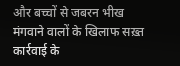और बच्चों से जबरन भीख मंगवाने वालों के खिलाफ सख़्त कार्रवाई के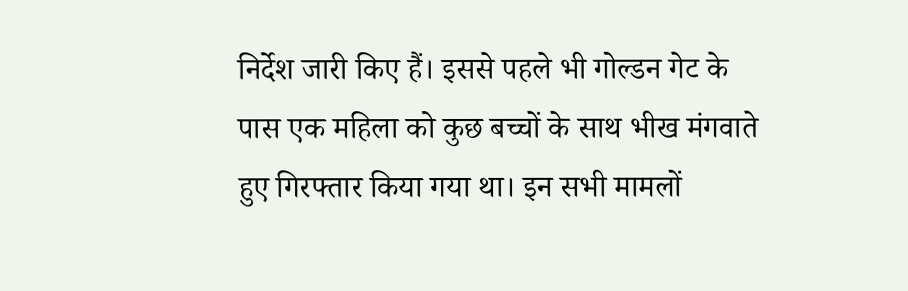निर्देश जारी किए हैं। इससे पहले भी गोल्डन गेट के पास एक महिला को कुछ बच्चों के साथ भीख मंगवाते हुए गिरफ्तार किया गया था। इन सभी मामलों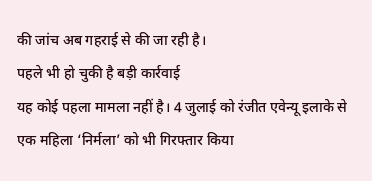की जांच अब गहराई से की जा रही है।
पहले भी हो चुकी है बड़ी कार्रवाई
यह कोई पहला मामला नहीं है। 4 जुलाई को रंजीत एवेन्यू इलाके से एक महिला ‘निर्मला’ को भी गिरफ्तार किया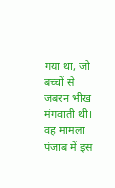गया था, जो बच्चों से जबरन भीख मंगवाती थी। वह मामला पंजाब में इस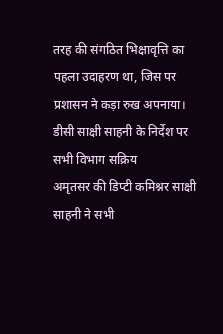तरह की संगठित भिक्षावृत्ति का पहला उदाहरण था, जिस पर प्रशासन ने कड़ा रुख अपनाया।
डीसी साक्षी साहनी के निर्देश पर सभी विभाग सक्रिय
अमृतसर की डिप्टी कमिश्नर साक्षी साहनी ने सभी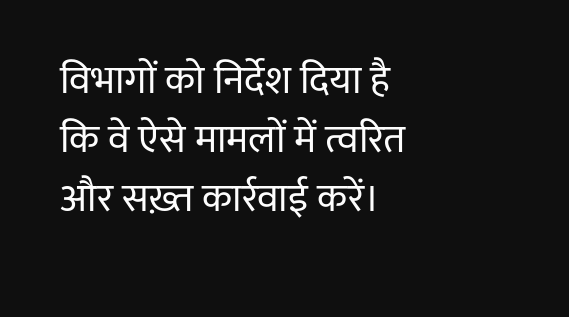विभागों को निर्देश दिया है कि वे ऐसे मामलों में त्वरित और सख़्त कार्रवाई करें।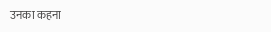उनका कहना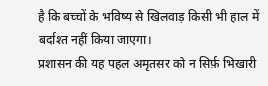है कि बच्चों के भविष्य से खिलवाड़ किसी भी हाल में बर्दाश्त नहीं किया जाएगा।
प्रशासन की यह पहल अमृतसर को न सिर्फ़ भिखारी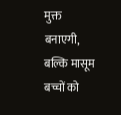मुक्त बनाएगी, बल्कि मासूम बच्चों को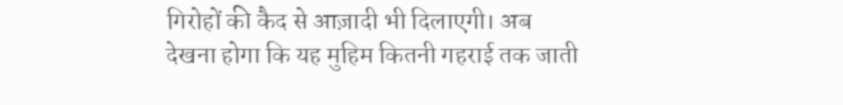गिरोहों की कैद से आज़ादी भी दिलाएगी। अब देखना होगा कि यह मुहिम कितनी गहराई तक जाती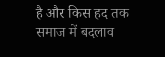है और किस हद तक समाज में बदलाव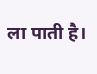ला पाती है।